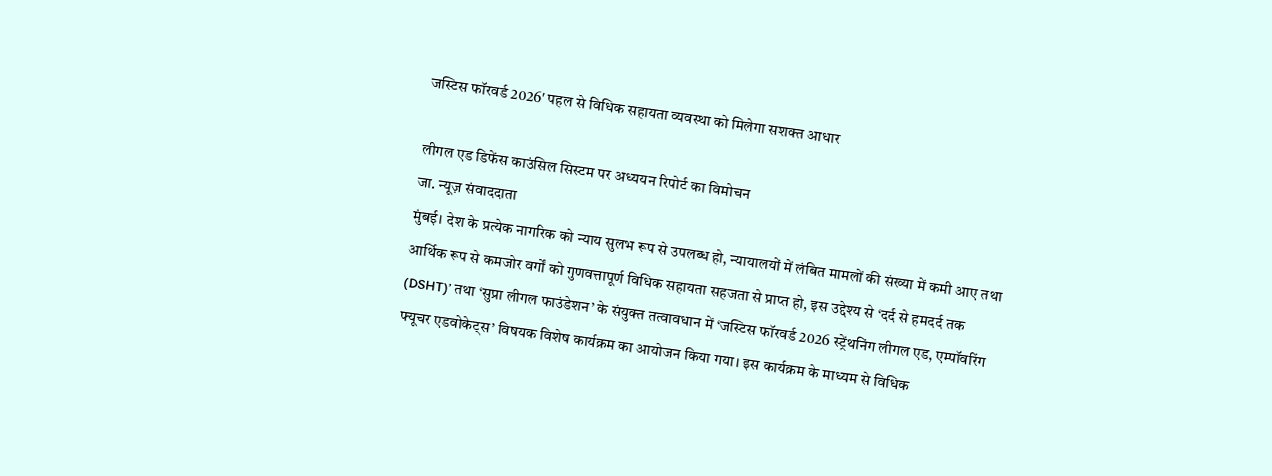जस्टिस फॉरवर्ड 2026′ पहल से विधिक सहायता व्यवस्था को मिलेगा सशक्त आधार

लीगल एड डिफेंस काउंसिल सिस्टम पर अध्ययन रिपोर्ट का विमोचन
जा. न्यूज़ संवाददाता
मुंबई। देश के प्रत्येक नागरिक को न्याय सुलभ रूप से उपलब्ध हो, न्यायालयों में लंबित मामलों की संख्या में कमी आए तथा आर्थिक रूप से कमजोर वर्गों को गुणवत्तापूर्ण विधिक सहायता सहजता से प्राप्त हो, इस उद्देश्य से ‘दर्द से हमदर्द तक (DSHT)’ तथा ‘सुप्रा लीगल फाउंडेशन’ के संयुक्त तत्वावधान में ‘जस्टिस फॉरवर्ड 2026 स्ट्रेंथनिंग लीगल एड, एम्पॉवरिंग फ्यूचर एडवोकेट्स’ विषयक विशेष कार्यक्रम का आयोजन किया गया। इस कार्यक्रम के माध्यम से विधिक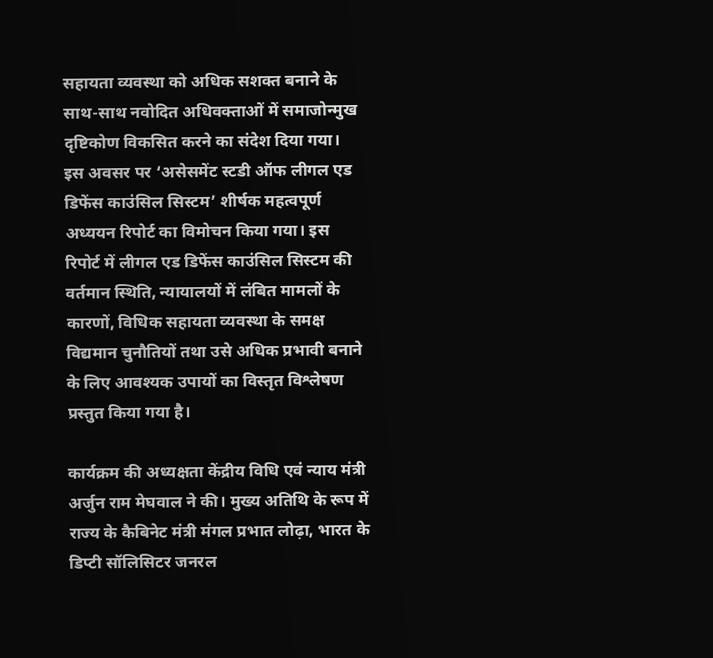सहायता व्यवस्था को अधिक सशक्त बनाने के साथ-साथ नवोदित अधिवक्ताओं में समाजोन्मुख दृष्टिकोण विकसित करने का संदेश दिया गया।
इस अवसर पर ‘असेसमेंट स्टडी ऑफ लीगल एड डिफेंस काउंसिल सिस्टम’ शीर्षक महत्वपूर्ण अध्ययन रिपोर्ट का विमोचन किया गया। इस रिपोर्ट में लीगल एड डिफेंस काउंसिल सिस्टम की वर्तमान स्थिति, न्यायालयों में लंबित मामलों के कारणों, विधिक सहायता व्यवस्था के समक्ष विद्यमान चुनौतियों तथा उसे अधिक प्रभावी बनाने के लिए आवश्यक उपायों का विस्तृत विश्लेषण प्रस्तुत किया गया है।

कार्यक्रम की अध्यक्षता केंद्रीय विधि एवं न्याय मंत्री अर्जुन राम मेघवाल ने की। मुख्य अतिथि के रूप में राज्य के कैबिनेट मंत्री मंगल प्रभात लोढ़ा, भारत के डिप्टी सॉलिसिटर जनरल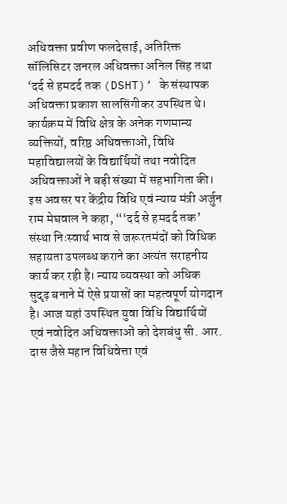अधिवक्ता प्रवीण फलदेसाई, अतिरिक्त सॉलिसिटर जनरल अधिवक्ता अनिल सिंह तथा ‘दर्द से हमदर्द तक (DSHT)’ के संस्थापक अधिवक्ता प्रकाश सालसिंगीकर उपस्थित थे। कार्यक्रम में विधि क्षेत्र के अनेक गणमान्य व्यक्तियों, वरिष्ठ अधिवक्ताओं, विधि महाविद्यालयों के विद्यार्थियों तथा नवोदित अधिवक्ताओं ने बड़ी संख्या में सहभागिता की।
इस अवसर पर केंद्रीय विधि एवं न्याय मंत्री अर्जुन राम मेघवाल ने कहा, “‘दर्द से हमदर्द तक’ संस्था निःस्वार्थ भाव से जरूरतमंदों को विधिक सहायता उपलब्ध कराने का अत्यंत सराहनीय कार्य कर रही है। न्याय व्यवस्था को अधिक सुदृढ़ बनाने में ऐसे प्रयासों का महत्वपूर्ण योगदान है। आज यहां उपस्थित युवा विधि विद्यार्थियों एवं नवोदित अधिवक्ताओं को देशबंधु सी. आर. दास जैसे महान विधिवेत्ता एवं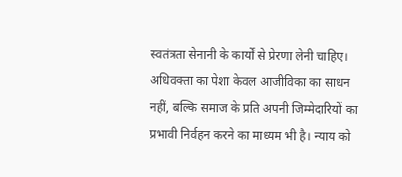स्वतंत्रता सेनानी के कार्यों से प्रेरणा लेनी चाहिए। अधिवक्ता का पेशा केवल आजीविका का साधन नहीं, बल्कि समाज के प्रति अपनी जिम्मेदारियों का प्रभावी निर्वहन करने का माध्यम भी है। न्याय को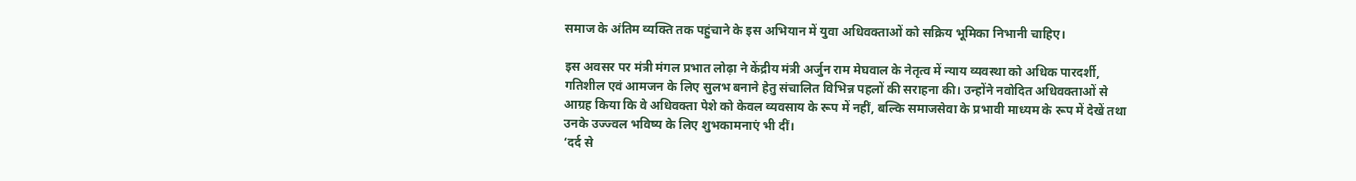समाज के अंतिम व्यक्ति तक पहुंचाने के इस अभियान में युवा अधिवक्ताओं को सक्रिय भूमिका निभानी चाहिए।

इस अवसर पर मंत्री मंगल प्रभात लोढ़ा ने केंद्रीय मंत्री अर्जुन राम मेघवाल के नेतृत्व में न्याय व्यवस्था को अधिक पारदर्शी, गतिशील एवं आमजन के लिए सुलभ बनाने हेतु संचालित विभिन्न पहलों की सराहना की। उन्होंने नवोदित अधिवक्ताओं से आग्रह किया कि वे अधिवक्ता पेशे को केवल व्यवसाय के रूप में नहीं, बल्कि समाजसेवा के प्रभावी माध्यम के रूप में देखें तथा उनके उज्ज्वल भविष्य के लिए शुभकामनाएं भी दीं।
‘दर्द से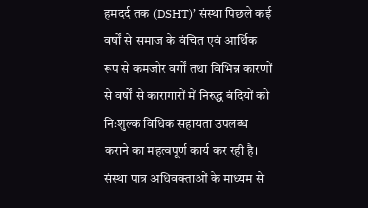हमदर्द तक (DSHT)’ संस्था पिछले कई वर्षों से समाज के वंचित एवं आर्थिक रूप से कमजोर वर्गों तथा विभिन्न कारणों से वर्षों से कारागारों में निरुद्ध बंदियों को निःशुल्क विधिक सहायता उपलब्ध कराने का महत्वपूर्ण कार्य कर रही है। संस्था पात्र अधिवक्ताओं के माध्यम से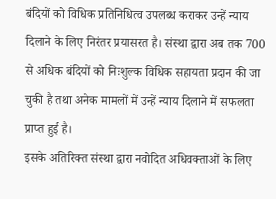बंदियों को विधिक प्रतिनिधित्व उपलब्ध कराकर उन्हें न्याय दिलाने के लिए निरंतर प्रयासरत है। संस्था द्वारा अब तक 700 से अधिक बंदियों को निःशुल्क विधिक सहायता प्रदान की जा चुकी है तथा अनेक मामलों में उन्हें न्याय दिलाने में सफलता प्राप्त हुई है।
इसके अतिरिक्त संस्था द्वारा नवोदित अधिवक्ताओं के लिए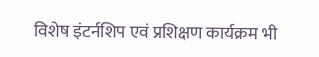विशेष इंटर्नशिप एवं प्रशिक्षण कार्यक्रम भी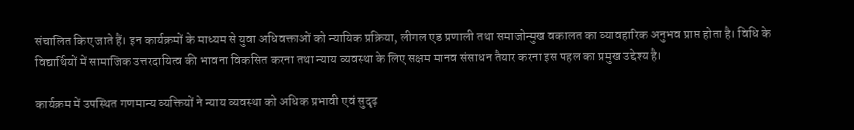संचालित किए जाते हैं। इन कार्यक्रमों के माध्यम से युवा अधिवक्ताओं को न्यायिक प्रक्रिया, लीगल एड प्रणाली तथा समाजोन्मुख वकालत का व्यावहारिक अनुभव प्राप्त होता है। विधि के विद्यार्थियों में सामाजिक उत्तरदायित्व की भावना विकसित करना तथा न्याय व्यवस्था के लिए सक्षम मानव संसाधन तैयार करना इस पहल का प्रमुख उद्देश्य है।

कार्यक्रम में उपस्थित गणमान्य व्यक्तियों ने न्याय व्यवस्था को अधिक प्रभावी एवं सुदृढ़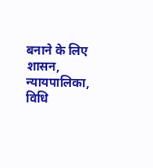बनाने के लिए शासन, न्यायपालिका, विधि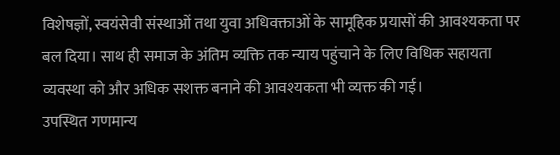विशेषज्ञों, स्वयंसेवी संस्थाओं तथा युवा अधिवक्ताओं के सामूहिक प्रयासों की आवश्यकता पर बल दिया। साथ ही समाज के अंतिम व्यक्ति तक न्याय पहुंचाने के लिए विधिक सहायता व्यवस्था को और अधिक सशक्त बनाने की आवश्यकता भी व्यक्त की गई।
उपस्थित गणमान्य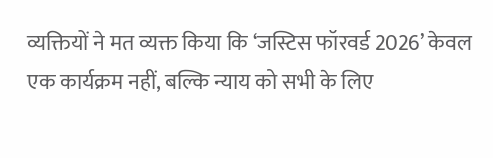व्यक्तियों ने मत व्यक्त किया कि ‘जस्टिस फॉरवर्ड 2026’ केवल एक कार्यक्रम नहीं, बल्कि न्याय को सभी के लिए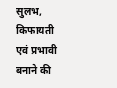सुलभ, किफायती एवं प्रभावी बनाने की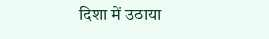दिशा में उठाया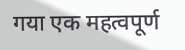गया एक महत्वपूर्ण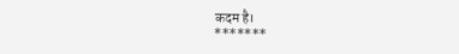कदम है।
*******